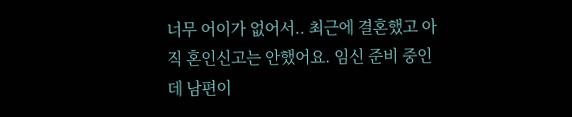너무 어이가 없어서.. 최근에 결혼했고 아직 혼인신고는 안했어요. 임신 준비 중인데 남편이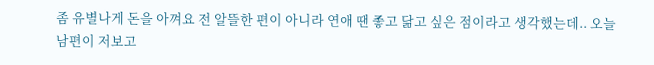좀 유별나게 돈을 아껴요 전 알뜰한 편이 아니라 연애 땐 좋고 닮고 싶은 점이라고 생각했는데.. 오늘 남편이 저보고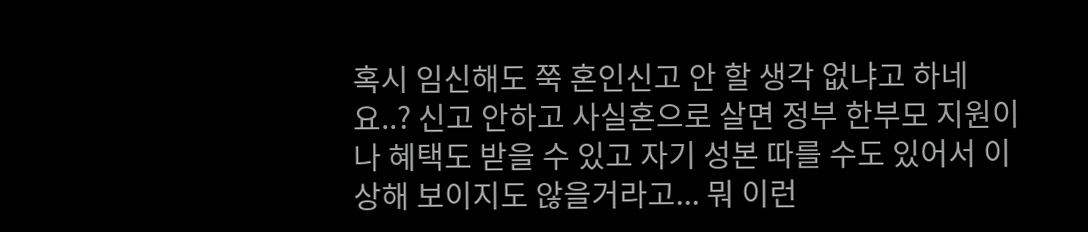혹시 임신해도 쭉 혼인신고 안 할 생각 없냐고 하네요..? 신고 안하고 사실혼으로 살면 정부 한부모 지원이나 혜택도 받을 수 있고 자기 성본 따를 수도 있어서 이상해 보이지도 않을거라고... 뭐 이런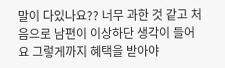말이 다있나요?? 너무 과한 것 같고 처음으로 남편이 이상하단 생각이 들어요 그렇게까지 혜택을 받아야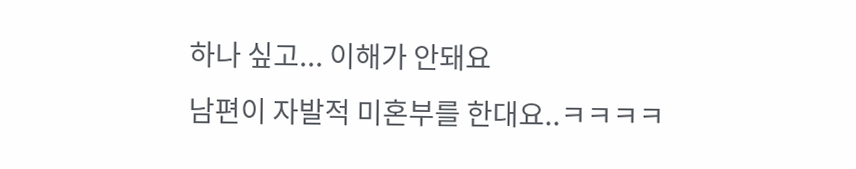하나 싶고... 이해가 안돼요
남편이 자발적 미혼부를 한대요..ㅋㅋㅋㅋ